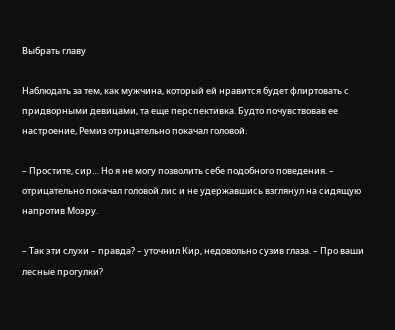Выбрать главу

Наблюдать за тем, как мужчина, который ей нравится будет флиртовать с придворными девицами, та еще перспективка. Будто почувствовав ее настроение, Ремиз отрицательно покачал головой.

– Простите, сир… Но я не могу позволить себе подобного поведения. – отрицательно покачал головой лис и не удержавшись взглянул на сидящую напротив Моэру.

– Так эти слухи – правда? – уточнил Кир, недовольно сузив глаза. – Про ваши лесные прогулки?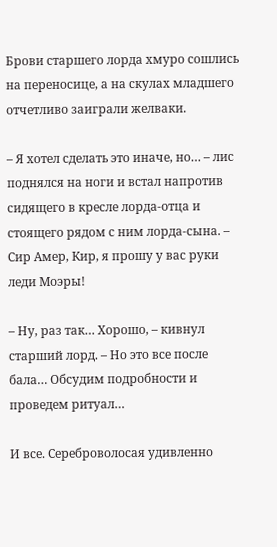Брови старшего лорда хмуро сошлись на переносице, а на скулах младшего отчетливо заиграли желваки.

– Я хотел сделать это иначе, но… – лис поднялся на ноги и встал напротив сидящего в кресле лорда-отца и стоящего рядом с ним лорда-сына. – Сир Амер, Кир, я прошу у вас руки леди Моэры!

– Ну, раз так… Хорошо, – кивнул старший лорд. – Но это все после бала… Обсудим подробности и проведем ритуал…

И все. Сереброволосая удивленно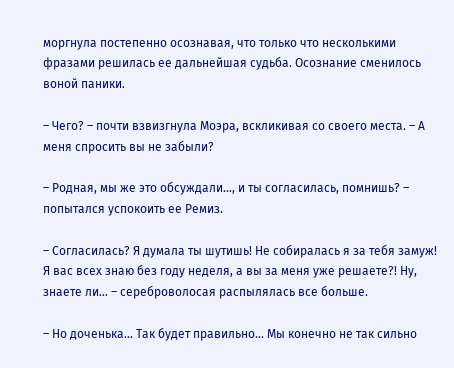моргнула постепенно осознавая, что только что несколькими фразами решилась ее дальнейшая судьба. Осознание сменилось воной паники.

– Чего? – почти взвизгнула Моэра, вскликивая со своего места. – А меня спросить вы не забыли?

– Родная, мы же это обсуждали…, и ты согласилась, помнишь? – попытался успокоить ее Ремиз.

– Согласилась? Я думала ты шутишь! Не собиралась я за тебя замуж! Я вас всех знаю без году неделя, а вы за меня уже решаете?! Ну, знаете ли… – сереброволосая распылялась все больше.

– Но доченька… Так будет правильно… Мы конечно не так сильно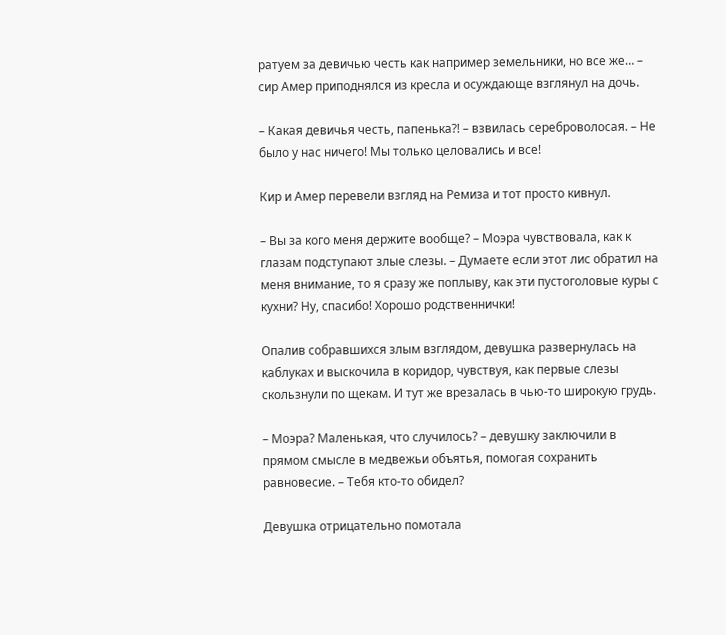ратуем за девичью честь как например земельники, но все же… – сир Амер приподнялся из кресла и осуждающе взглянул на дочь.

– Какая девичья честь, папенька?! – взвилась сереброволосая. – Не было у нас ничего! Мы только целовались и все!

Кир и Амер перевели взгляд на Ремиза и тот просто кивнул.

– Вы за кого меня держите вообще? – Моэра чувствовала, как к глазам подступают злые слезы. – Думаете если этот лис обратил на меня внимание, то я сразу же поплыву, как эти пустоголовые куры с кухни? Ну, спасибо! Хорошо родственнички!

Опалив собравшихся злым взглядом, девушка развернулась на каблуках и выскочила в коридор, чувствуя, как первые слезы скользнули по щекам. И тут же врезалась в чью-то широкую грудь.

– Моэра? Маленькая, что случилось? – девушку заключили в прямом смысле в медвежьи объятья, помогая сохранить равновесие. – Тебя кто-то обидел?

Девушка отрицательно помотала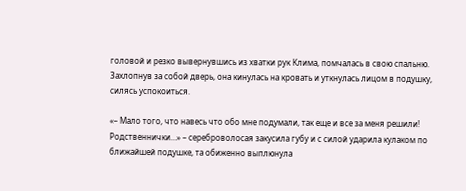головой и резко вывернувшись из хватки рук Клима, помчалась в свою спальню. Захлопнув за собой дверь, она кинулась на кровать и уткнулась лицом в подушку, силясь успокоиться.

«– Мало того, что навесь что обо мне подумали, так еще и все за меня решили! Родственнички…» – сереброволосая закусила губу и с силой ударила кулаком по ближайшей подушке, та обиженно выплюнула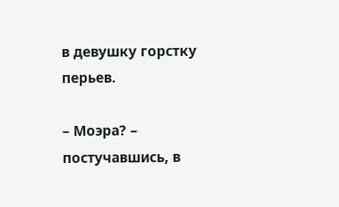в девушку горстку перьев.

– Моэра? – постучавшись, в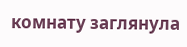комнату заглянула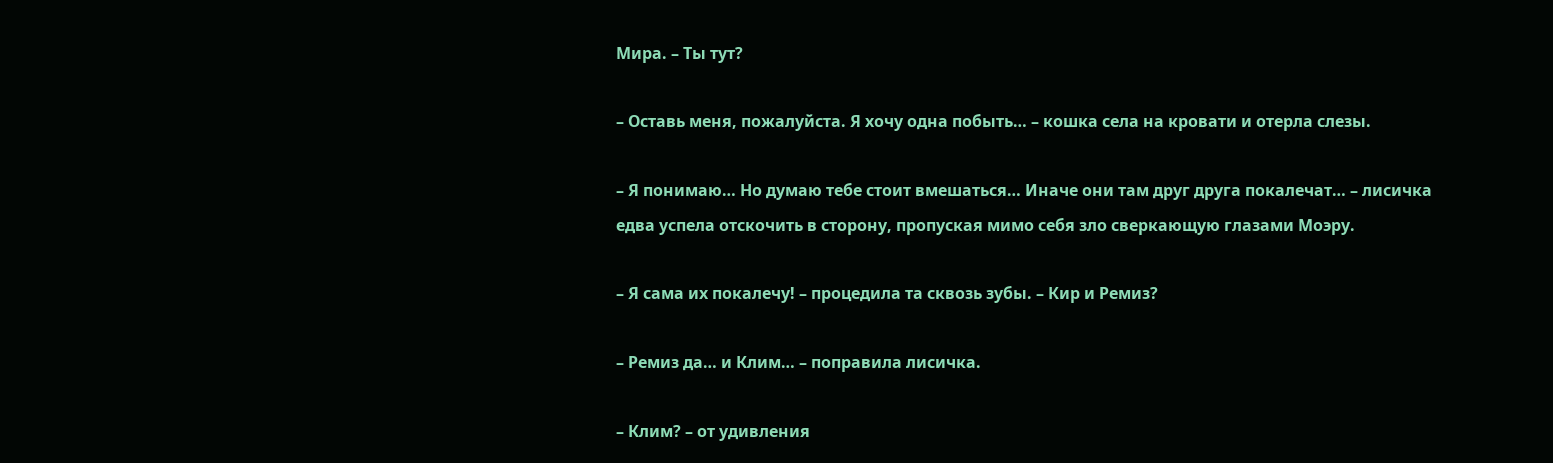Мира. – Ты тут?

– Оставь меня, пожалуйста. Я хочу одна побыть… – кошка села на кровати и отерла слезы.

– Я понимаю… Но думаю тебе стоит вмешаться… Иначе они там друг друга покалечат… – лисичка едва успела отскочить в сторону, пропуская мимо себя зло сверкающую глазами Моэру.

– Я сама их покалечу! – процедила та сквозь зубы. – Кир и Ремиз?

– Ремиз да… и Клим… – поправила лисичка.

– Клим? – от удивления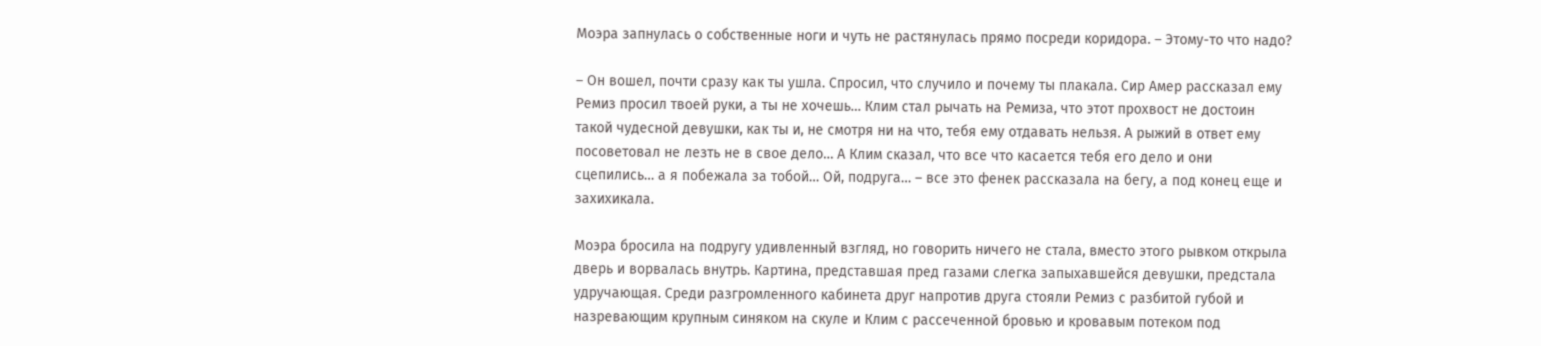Моэра запнулась о собственные ноги и чуть не растянулась прямо посреди коридора. – Этому-то что надо?

– Он вошел, почти сразу как ты ушла. Спросил, что случило и почему ты плакала. Сир Амер рассказал ему Ремиз просил твоей руки, а ты не хочешь… Клим стал рычать на Ремиза, что этот прохвост не достоин такой чудесной девушки, как ты и, не смотря ни на что, тебя ему отдавать нельзя. А рыжий в ответ ему посоветовал не лезть не в свое дело… А Клим сказал, что все что касается тебя его дело и они сцепились… а я побежала за тобой… Ой, подруга… – все это фенек рассказала на бегу, а под конец еще и захихикала.

Моэра бросила на подругу удивленный взгляд, но говорить ничего не стала, вместо этого рывком открыла дверь и ворвалась внутрь. Картина, представшая пред газами слегка запыхавшейся девушки, предстала удручающая. Среди разгромленного кабинета друг напротив друга стояли Ремиз с разбитой губой и назревающим крупным синяком на скуле и Клим с рассеченной бровью и кровавым потеком под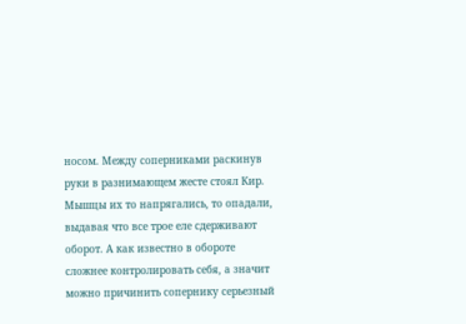носом. Между соперниками раскинув руки в разнимающем жесте стоял Кир. Мышцы их то напрягались, то опадали, выдавая что все трое еле сдерживают оборот. А как известно в обороте сложнее контролировать себя, а значит можно причинить сопернику серьезный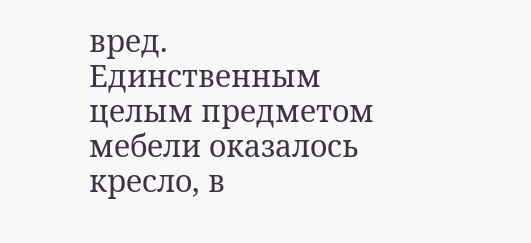вред. Единственным целым предметом мебели оказалось кресло, в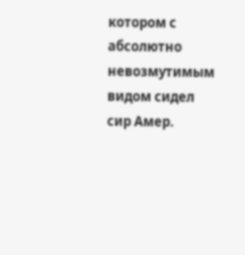котором с абсолютно невозмутимым видом сидел сир Амер.